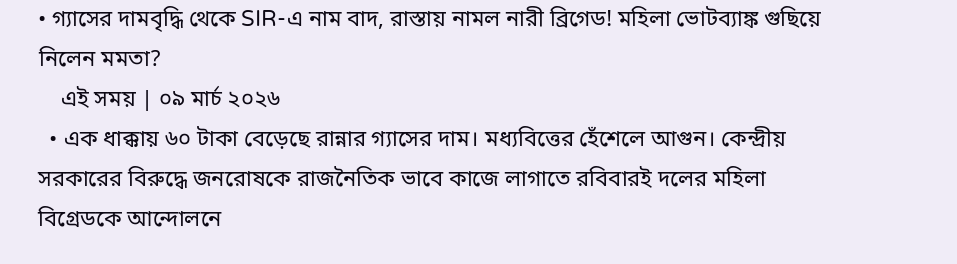• গ্যাসের দামবৃদ্ধি থেকে SIR-এ নাম বাদ, রাস্তায় নামল নারী ব্রিগেড! মহিলা ভোটব্যাঙ্ক গুছিয়ে নিলেন মমতা?
    এই সময় | ০৯ মার্চ ২০২৬
  • এক ধাক্কায় ৬০ টাকা বেড়েছে রান্নার গ্যাসের দাম। মধ্যবিত্তের হেঁশেলে আগুন। কেন্দ্রীয় সরকারের বিরুদ্ধে জনরোষকে রাজনৈতিক ভাবে কাজে লাগাতে রবিবারই দলের মহিলা বিগ্রেডকে আন্দোলনে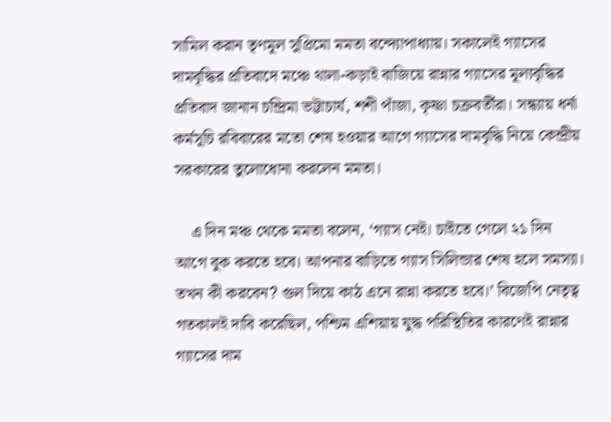সামিল করান তৃণমূল সুপ্রিমো মমতা বন্দ্যোপাধ্যায়। সকালেই গ্যাসের দামবৃদ্ধির প্রতিবাদে মঞ্চে থালা-কড়াই বাজিয়ে রান্নার গ্যাসের মূল্যবৃদ্ধির প্রতিবাদ জানান চন্দ্রিমা ভট্টাচার্য, শশী পাঁজা, কৃষ্ণা চক্রবর্তীরা। সন্ধ্যায় ধর্না কর্মসূচি রবিবারের মতো শেষ হওয়ার আগে গ্যাসের দামবৃদ্ধি নিয়ে কেন্দ্রীয় সরকারের তুলোধোনা করলেন মমতা।

    এ দিন মঞ্চ থেকে মমতা বলেন, ‘গ্যাস নেই। চাইতে গেলে ২১ দিন আগে বুক করতে হবে। আপনার বাড়িতে গ্যাস সিলিন্ডার শেষ হলে সমস্যা। তখন কী করবেন? গুল দিয়ে কাঠ এনে রান্না করতে হবে।’ বিজেপি নেতৃত্ব গতকালই দাবি করেছিল, পশ্চিম এশিয়ায় যুদ্ধ পরিস্থিতির কারণেই রান্নার গ্যাসের দাম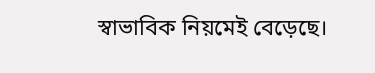স্বাভাবিক নিয়মেই বেড়েছে।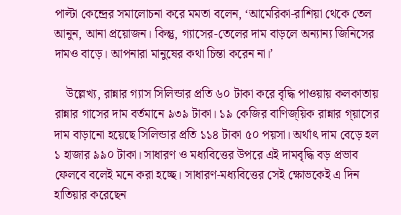পাল্টা কেন্দ্রের সমালোচনা করে মমতা বলেন, ‘আমেরিকা-রাশিয়া থেকে তেল আনুন, আনা প্রয়োজন। কিন্তু, গ্যাসের-তেলের দাম বাড়লে অন্যান্য জিনিসের দামও বাড়ে। আপনারা মানুষের কথা চিন্তা করেন না।’

    উল্লেখ্য, রান্নার গ্যাস সিলিন্ডার প্রতি ৬০ টাকা করে বৃদ্ধি পাওয়ায় কলকাতায় রান্নার গাসের দাম বর্তমানে ৯৩৯ টাকা। ১৯ কেজির বাণিজ্য়িক রান্নার গ্য়াসের দাম বাড়ানো হয়েছে সিলিন্ডার প্রতি ১১৪ টাকা ৫০ পয়সা। অর্থাৎ দাম বেড়ে হল ১ হাজার ৯৯০ টাকা। সাধারণ ও মধ্যবিত্তের উপরে এই দামবৃদ্ধি বড় প্রভাব ফেলবে বলেই মনে করা হচ্ছে। সাধারণ-মধ্যবিত্তের সেই ক্ষোভকেই এ দিন হাতিয়ার করেছেন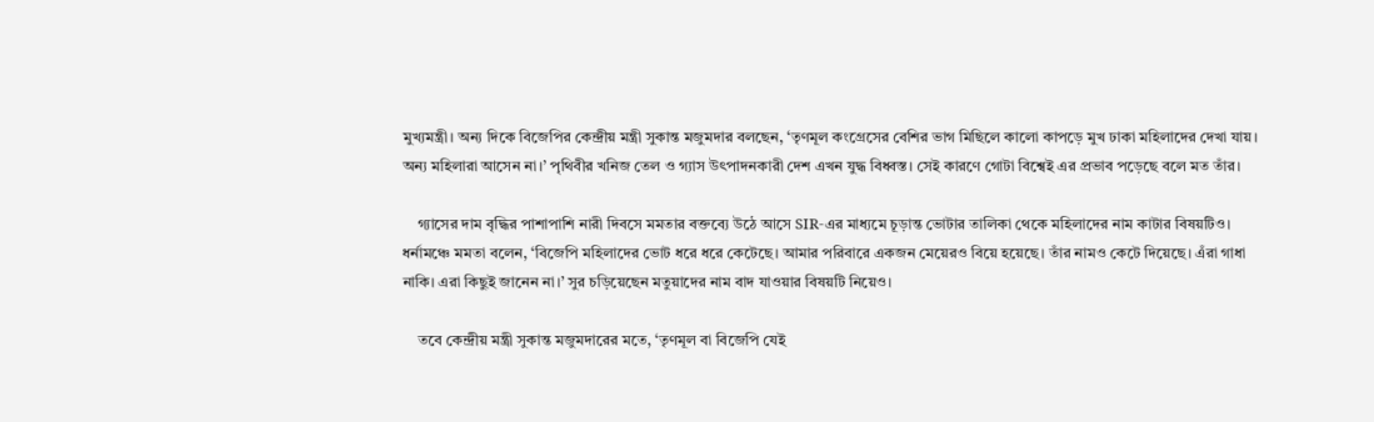মুখ্যমন্ত্রী। অন্য দিকে বিজেপির কেন্দ্রীয় মন্ত্রী সুকান্ত মজুমদার বলছেন, ‘তৃণমূল কংগ্রেসের বেশির ভাগ মিছিলে কালো কাপড়ে মুখ ঢাকা মহিলাদের দেখা যায়। অন্য মহিলারা আসেন না।’ পৃথিবীর খনিজ তেল ও গ্যাস উৎপাদনকারী দেশ এখন যুদ্ধ বিধ্বস্ত। সেই কারণে গোটা বিশ্বেই এর প্রভাব পড়েছে বলে মত তাঁর।

    গ্যাসের দাম বৃদ্ধির পাশাপাশি নারী দিবসে মমতার বক্তব্যে উঠে আসে SIR-এর মাধ্যমে চূড়ান্ত ভোটার তালিকা থেকে মহিলাদের নাম কাটার বিষয়টিও। ধর্নামঞ্চে মমতা বলেন, ‘বিজেপি মহিলাদের ভোট ধরে ধরে কেটেছে। আমার পরিবারে একজন মেয়েরও বিয়ে হয়েছে। তাঁর নামও কেটে দিয়েছে। এঁরা গাধা নাকি। এরা কিছুই জানেন না।’ সুর চড়িয়েছেন মতুয়াদের নাম বাদ যাওয়ার বিষয়টি নিয়েও।

    তবে কেন্দ্রীয় মন্ত্রী সুকান্ত মজুমদারের মতে, ‘তৃণমূল বা বিজেপি যেই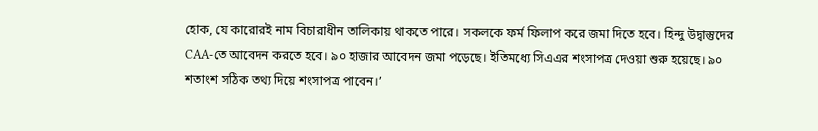হোক, যে কারোরই নাম বিচারাধীন তালিকায় থাকতে পারে। সকলকে ফর্ম ফিলাপ করে জমা দিতে হবে। হিন্দু উদ্বাস্তুদের CAA-তে আবেদন করতে হবে। ৯০ হাজার আবেদন জমা পড়েছে। ইতিমধ্যে সিএএর শংসাপত্র দেওয়া শুরু হয়েছে। ৯০ শতাংশ সঠিক তথ্য দিয়ে শংসাপত্র পাবেন।’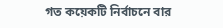গত কয়েকটি নির্বাচনে বার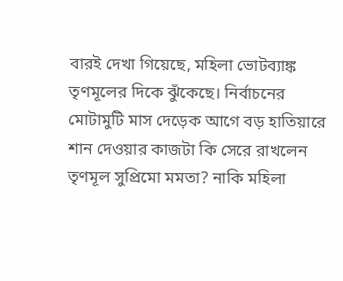বারই দেখা গিয়েছে, মহিলা ভোটব্যাঙ্ক তৃণমূলের দিকে ঝুঁকেছে। নির্বাচনের মোটামুটি মাস দেড়েক আগে বড় হাতিয়ারে শান দেওয়ার কাজটা কি সেরে রাখলেন তৃণমূল সুপ্রিমো মমতা? নাকি মহিলা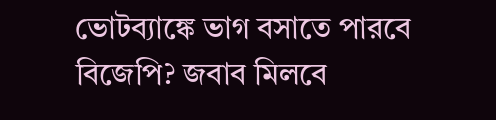ভোটব্যাঙ্কে ভাগ বসাতে পারবে বিজেপি? জবাব মিলবে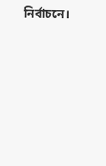নির্বাচনে।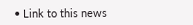• Link to this news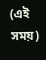(এই সময়)